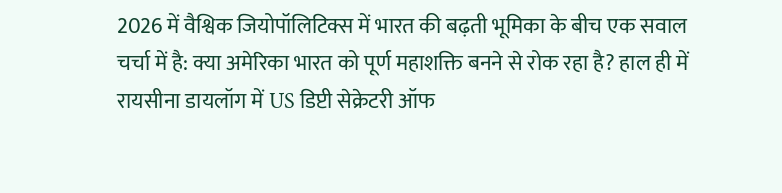2026 में वैश्विक जियोपॉलिटिक्स में भारत की बढ़ती भूमिका के बीच एक सवाल चर्चा में है: क्या अमेरिका भारत को पूर्ण महाशक्ति बनने से रोक रहा है? हाल ही में रायसीना डायलॉग में US डिप्टी सेक्रेटरी ऑफ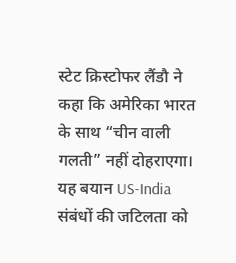स्टेट क्रिस्टोफर लैंडौ ने कहा कि अमेरिका भारत के साथ “चीन वाली गलती” नहीं दोहराएगा। यह बयान US-India संबंधों की जटिलता को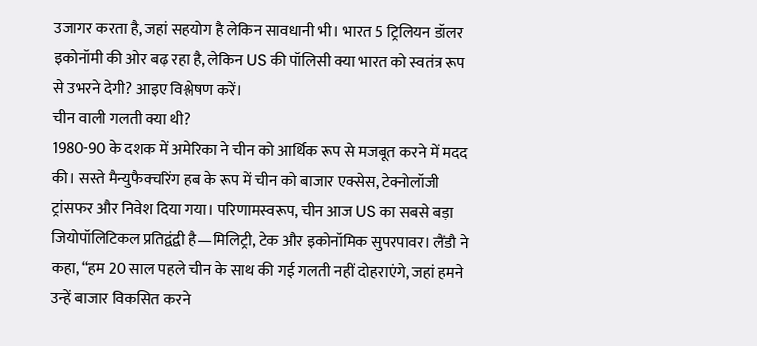उजागर करता है, जहां सहयोग है लेकिन सावधानी भी। भारत 5 ट्रिलियन डॉलर इकोनॉमी की ओर बढ़ रहा है, लेकिन US की पॉलिसी क्या भारत को स्वतंत्र रूप से उभरने देगी? आइए विश्लेषण करें।
चीन वाली गलती क्या थी?
1980-90 के दशक में अमेरिका ने चीन को आर्थिक रूप से मजबूत करने में मदद की। सस्ते मैन्युफैक्चरिंग हब के रूप में चीन को बाजार एक्सेस, टेक्नोलॉजी ट्रांसफर और निवेश दिया गया। परिणामस्वरूप, चीन आज US का सबसे बड़ा जियोपॉलिटिकल प्रतिद्वंद्वी है—मिलिट्री, टेक और इकोनॉमिक सुपरपावर। लैंडौ ने कहा, “हम 20 साल पहले चीन के साथ की गई गलती नहीं दोहराएंगे, जहां हमने उन्हें बाजार विकसित करने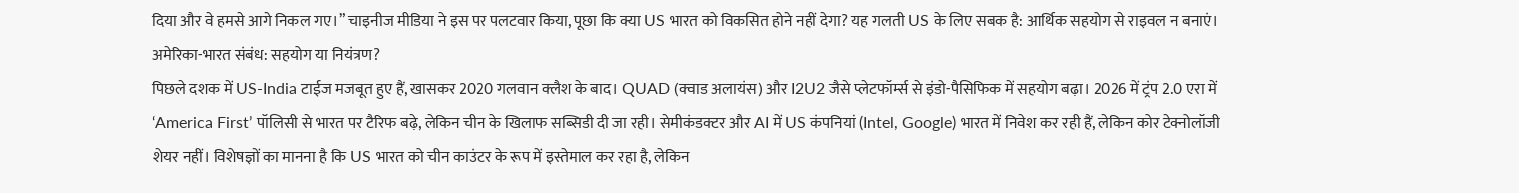दिया और वे हमसे आगे निकल गए।” चाइनीज मीडिया ने इस पर पलटवार किया, पूछा कि क्या US भारत को विकसित होने नहीं देगा? यह गलती US के लिए सबक है: आर्थिक सहयोग से राइवल न बनाएं।
अमेरिका-भारत संबंध: सहयोग या नियंत्रण?
पिछले दशक में US-India टाईज मजबूत हुए हैं, खासकर 2020 गलवान क्लैश के बाद। QUAD (क्वाड अलायंस) और I2U2 जैसे प्लेटफॉर्म्स से इंडो-पैसिफिक में सहयोग बढ़ा। 2026 में ट्रंप 2.0 एरा में ‘America First’ पॉलिसी से भारत पर टैरिफ बढ़े, लेकिन चीन के खिलाफ सब्सिडी दी जा रही। सेमीकंडक्टर और AI में US कंपनियां (Intel, Google) भारत में निवेश कर रही हैं, लेकिन कोर टेक्नोलॉजी शेयर नहीं। विशेषज्ञों का मानना है कि US भारत को चीन काउंटर के रूप में इस्तेमाल कर रहा है, लेकिन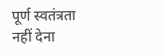पूर्ण स्वतंत्रता नहीं देना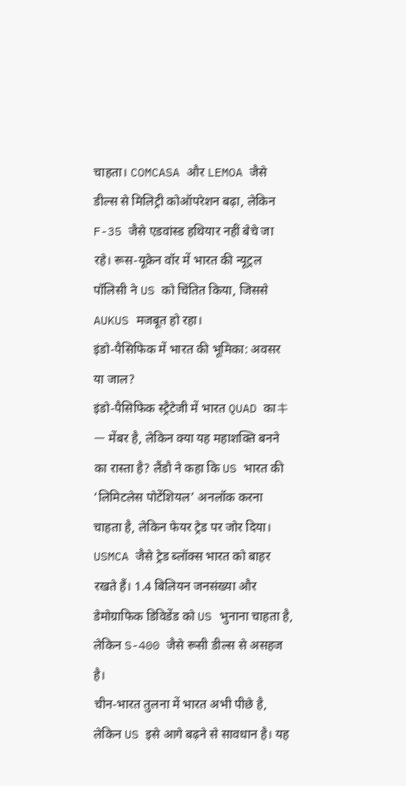चाहता। COMCASA और LEMOA जैसे डील्स से मिलिट्री कोऑपरेशन बढ़ा, लेकिन F-35 जैसे एडवांस्ड हथियार नहीं बेचे जा रहे। रूस-यूक्रेन वॉर में भारत की न्यूट्रल पॉलिसी ने US को चिंतित किया, जिससे AUKUS मजबूत हो रहा।
इंडो-पैसिफिक में भारत की भूमिका: अवसर या जाल?
इंडो-पैसिफिक स्ट्रैटेजी में भारत QUAD काキー मेंबर है, लेकिन क्या यह महाशक्ति बनने का रास्ता है? लैंडौ ने कहा कि US भारत की ‘लिमिटलेस पोटेंशियल’ अनलॉक करना चाहता है, लेकिन फेयर ट्रेड पर जोर दिया।
USMCA जैसे ट्रेड ब्लॉक्स भारत को बाहर रखते हैं। 1.4 बिलियन जनसंख्या और
डेमोग्राफिक डिविडेंड को US भुनाना चाहता है, लेकिन S-400 जैसे रूसी डील्स से असहज है।
चीन-भारत तुलना में भारत अभी पीछे है, लेकिन US इसे आगे बढ़ने से सावधान है। यह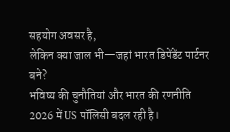सहयोग अवसर है,
लेकिन क्या जाल भी—जहां भारत डिपेंडेंट पार्टनर बने?
भविष्य की चुनौतियां और भारत की रणनीति
2026 में US पॉलिसी बदल रही है।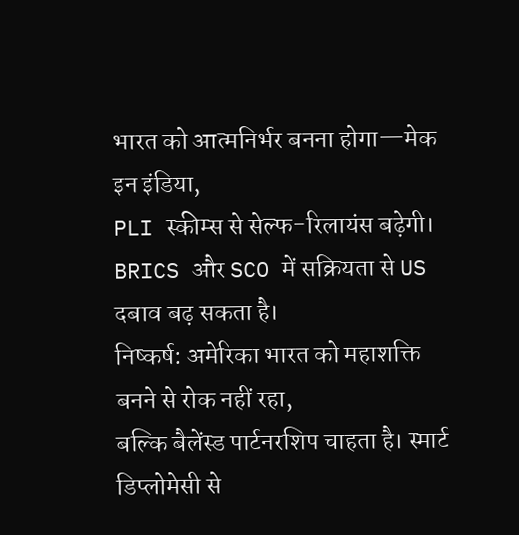भारत को आत्मनिर्भर बनना होगा—मेक इन इंडिया,
PLI स्कीम्स से सेल्फ-रिलायंस बढ़ेगी। BRICS और SCO में सक्रियता से US दबाव बढ़ सकता है।
निष्कर्ष: अमेरिका भारत को महाशक्ति बनने से रोक नहीं रहा,
बल्कि बैलेंस्ड पार्टनरशिप चाहता है। स्मार्ट डिप्लोमेसी से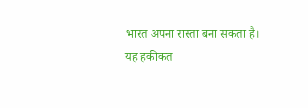भारत अपना रास्ता बना सकता है।
यह हकीकत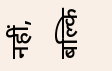नहीं, बल्कि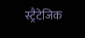स्ट्रैटेजिक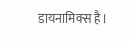डायनामिक्स है।